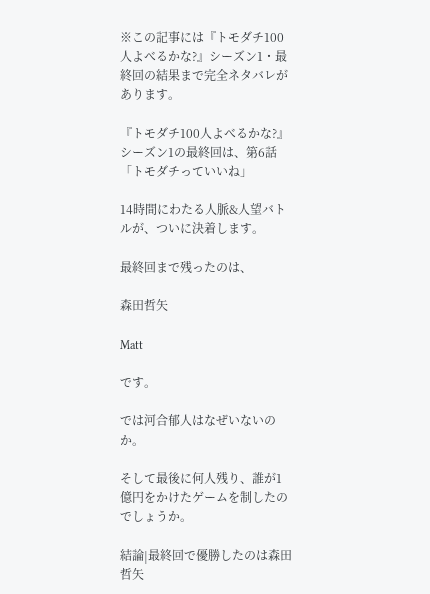※この記事には『トモダチ100人よべるかな?』シーズン1・最終回の結果まで完全ネタバレがあります。

『トモダチ100人よべるかな?』シーズン1の最終回は、第6話「トモダチっていいね」

14時間にわたる人脈&人望バトルが、ついに決着します。

最終回まで残ったのは、

森田哲矢

Matt

です。

では河合郁人はなぜいないのか。

そして最後に何人残り、誰が1億円をかけたゲームを制したのでしょうか。

結論|最終回で優勝したのは森田哲矢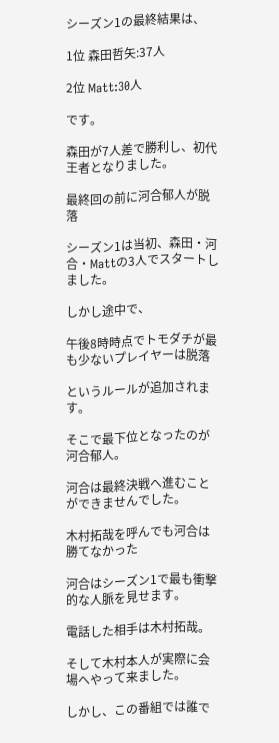シーズン1の最終結果は、

1位 森田哲矢:37人

2位 Matt:30人

です。

森田が7人差で勝利し、初代王者となりました。

最終回の前に河合郁人が脱落

シーズン1は当初、森田・河合・Mattの3人でスタートしました。

しかし途中で、

午後8時時点でトモダチが最も少ないプレイヤーは脱落

というルールが追加されます。

そこで最下位となったのが河合郁人。

河合は最終決戦へ進むことができませんでした。

木村拓哉を呼んでも河合は勝てなかった

河合はシーズン1で最も衝撃的な人脈を見せます。

電話した相手は木村拓哉。

そして木村本人が実際に会場へやって来ました。

しかし、この番組では誰で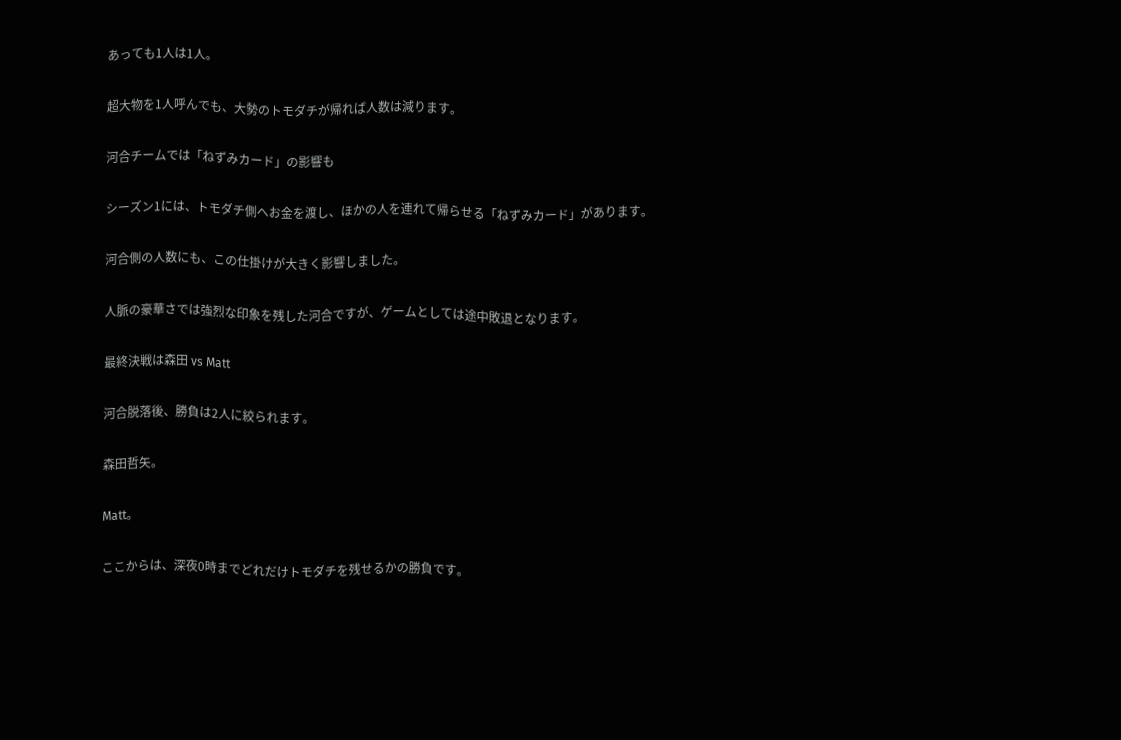あっても1人は1人。

超大物を1人呼んでも、大勢のトモダチが帰れば人数は減ります。

河合チームでは「ねずみカード」の影響も

シーズン1には、トモダチ側へお金を渡し、ほかの人を連れて帰らせる「ねずみカード」があります。

河合側の人数にも、この仕掛けが大きく影響しました。

人脈の豪華さでは強烈な印象を残した河合ですが、ゲームとしては途中敗退となります。

最終決戦は森田 vs Matt

河合脱落後、勝負は2人に絞られます。

森田哲矢。

Matt。

ここからは、深夜0時までどれだけトモダチを残せるかの勝負です。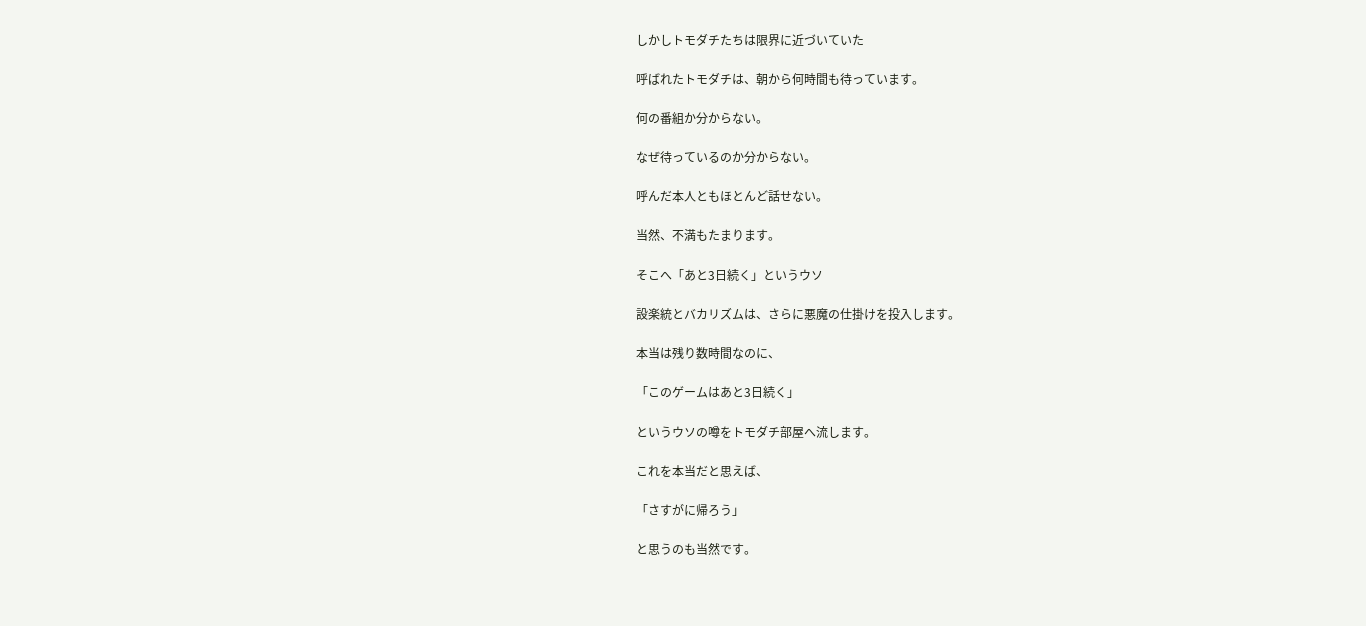しかしトモダチたちは限界に近づいていた

呼ばれたトモダチは、朝から何時間も待っています。

何の番組か分からない。

なぜ待っているのか分からない。

呼んだ本人ともほとんど話せない。

当然、不満もたまります。

そこへ「あと3日続く」というウソ

設楽統とバカリズムは、さらに悪魔の仕掛けを投入します。

本当は残り数時間なのに、

「このゲームはあと3日続く」

というウソの噂をトモダチ部屋へ流します。

これを本当だと思えば、

「さすがに帰ろう」

と思うのも当然です。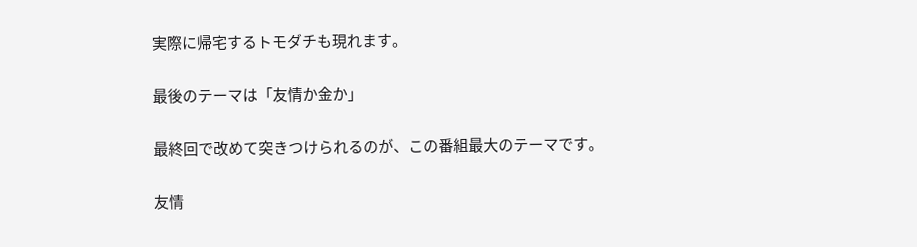実際に帰宅するトモダチも現れます。

最後のテーマは「友情か金か」

最終回で改めて突きつけられるのが、この番組最大のテーマです。

友情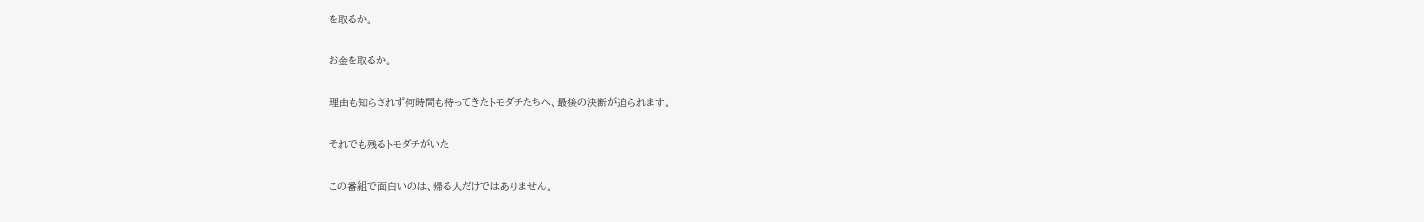を取るか。

お金を取るか。

理由も知らされず何時間も待ってきたトモダチたちへ、最後の決断が迫られます。

それでも残るトモダチがいた

この番組で面白いのは、帰る人だけではありません。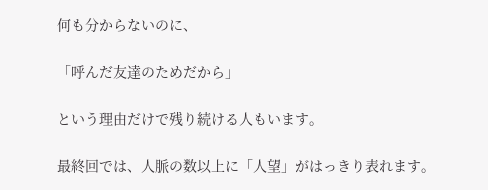何も分からないのに、

「呼んだ友達のためだから」

という理由だけで残り続ける人もいます。

最終回では、人脈の数以上に「人望」がはっきり表れます。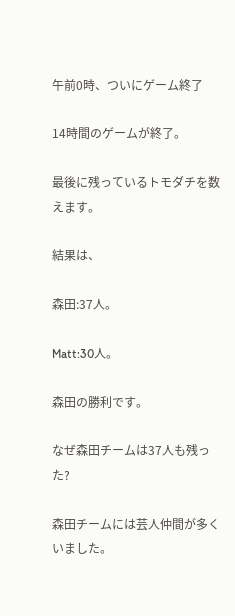午前0時、ついにゲーム終了

14時間のゲームが終了。

最後に残っているトモダチを数えます。

結果は、

森田:37人。

Matt:30人。

森田の勝利です。

なぜ森田チームは37人も残った?

森田チームには芸人仲間が多くいました。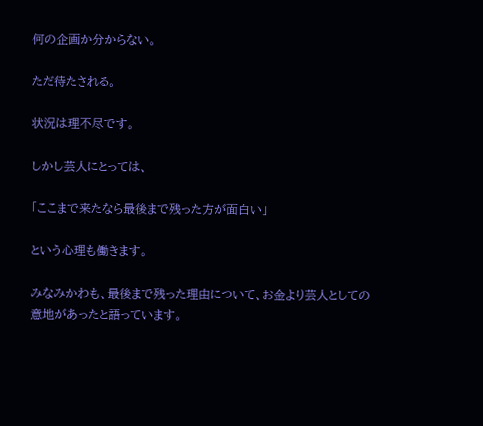何の企画か分からない。

ただ待たされる。

状況は理不尽です。

しかし芸人にとっては、

「ここまで来たなら最後まで残った方が面白い」

という心理も働きます。

みなみかわも、最後まで残った理由について、お金より芸人としての意地があったと語っています。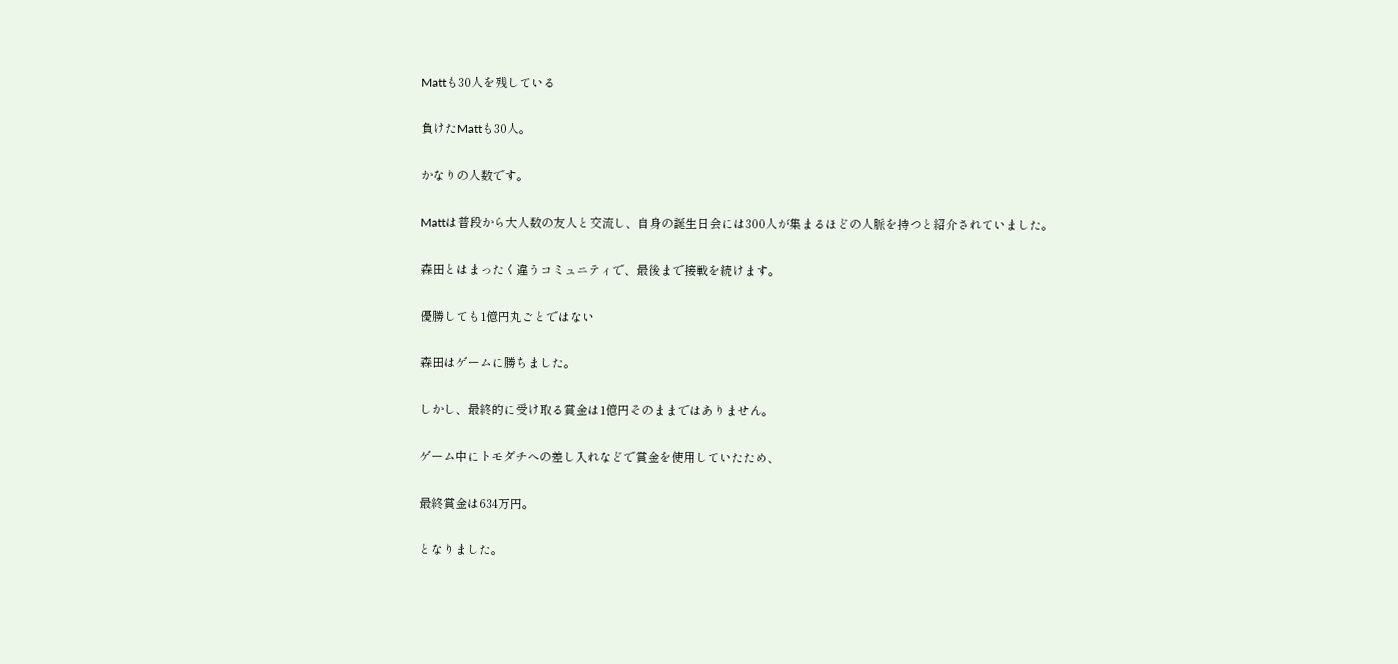Mattも30人を残している

負けたMattも30人。

かなりの人数です。

Mattは普段から大人数の友人と交流し、自身の誕生日会には300人が集まるほどの人脈を持つと紹介されていました。

森田とはまったく違うコミュニティで、最後まで接戦を続けます。

優勝しても1億円丸ごとではない

森田はゲームに勝ちました。

しかし、最終的に受け取る賞金は1億円そのままではありません。

ゲーム中にトモダチへの差し入れなどで賞金を使用していたため、

最終賞金は634万円。

となりました。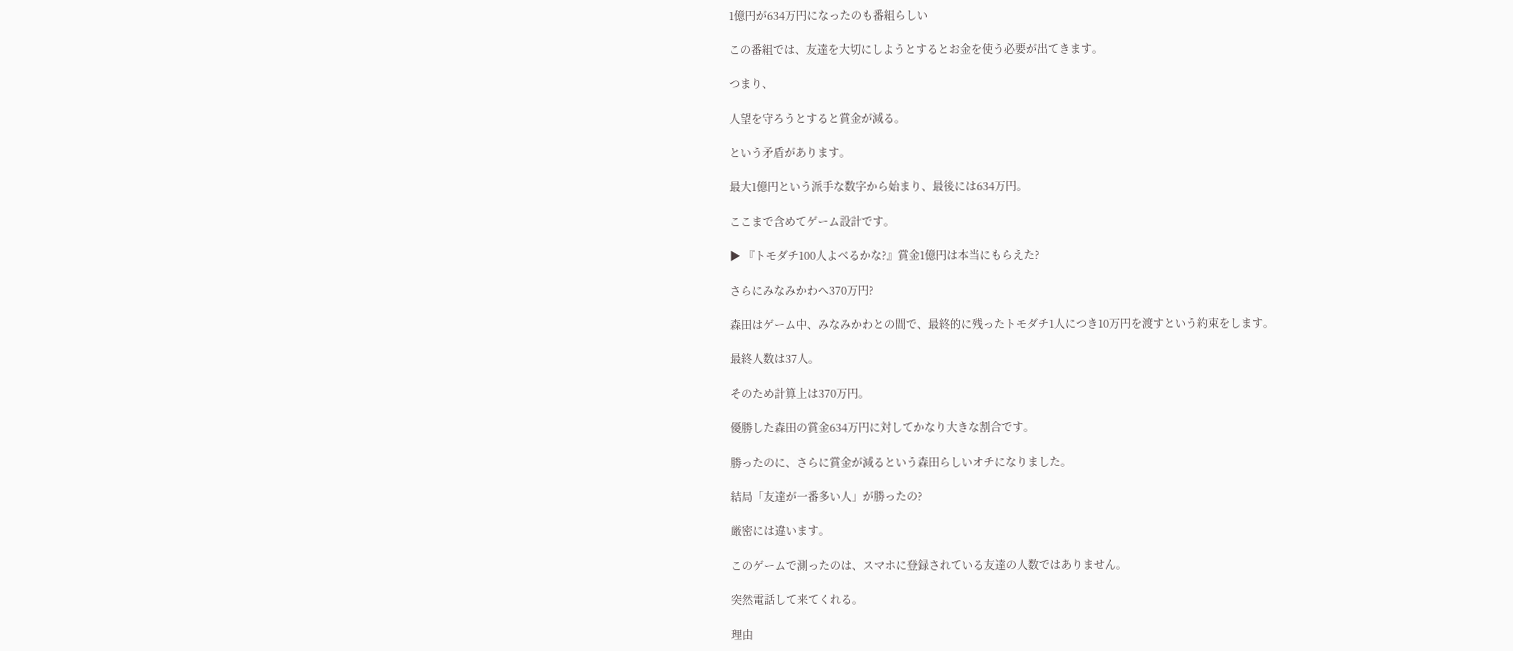1億円が634万円になったのも番組らしい

この番組では、友達を大切にしようとするとお金を使う必要が出てきます。

つまり、

人望を守ろうとすると賞金が減る。

という矛盾があります。

最大1億円という派手な数字から始まり、最後には634万円。

ここまで含めてゲーム設計です。

▶ 『トモダチ100人よべるかな?』賞金1億円は本当にもらえた?

さらにみなみかわへ370万円?

森田はゲーム中、みなみかわとの間で、最終的に残ったトモダチ1人につき10万円を渡すという約束をします。

最終人数は37人。

そのため計算上は370万円。

優勝した森田の賞金634万円に対してかなり大きな割合です。

勝ったのに、さらに賞金が減るという森田らしいオチになりました。

結局「友達が一番多い人」が勝ったの?

厳密には違います。

このゲームで測ったのは、スマホに登録されている友達の人数ではありません。

突然電話して来てくれる。

理由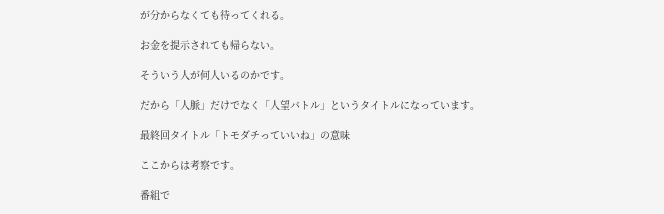が分からなくても待ってくれる。

お金を提示されても帰らない。

そういう人が何人いるのかです。

だから「人脈」だけでなく「人望バトル」というタイトルになっています。

最終回タイトル「トモダチっていいね」の意味

ここからは考察です。

番組で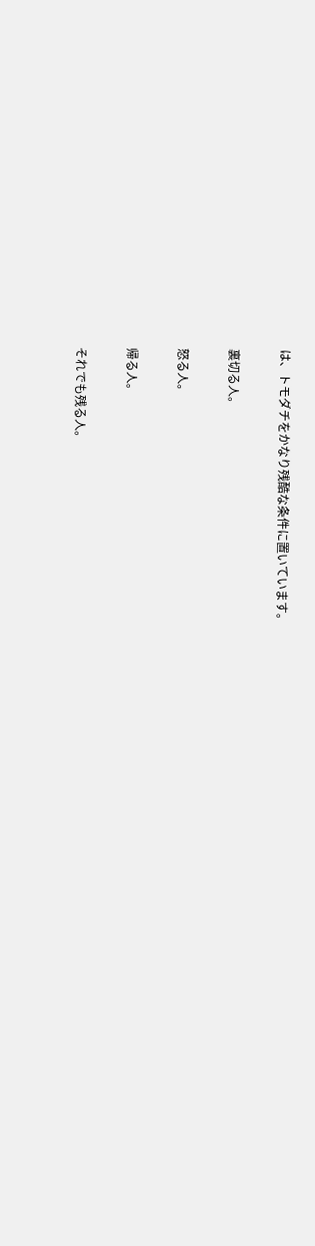は、トモダチをかなり残酷な条件に置いています。

裏切る人。

怒る人。

帰る人。

それでも残る人。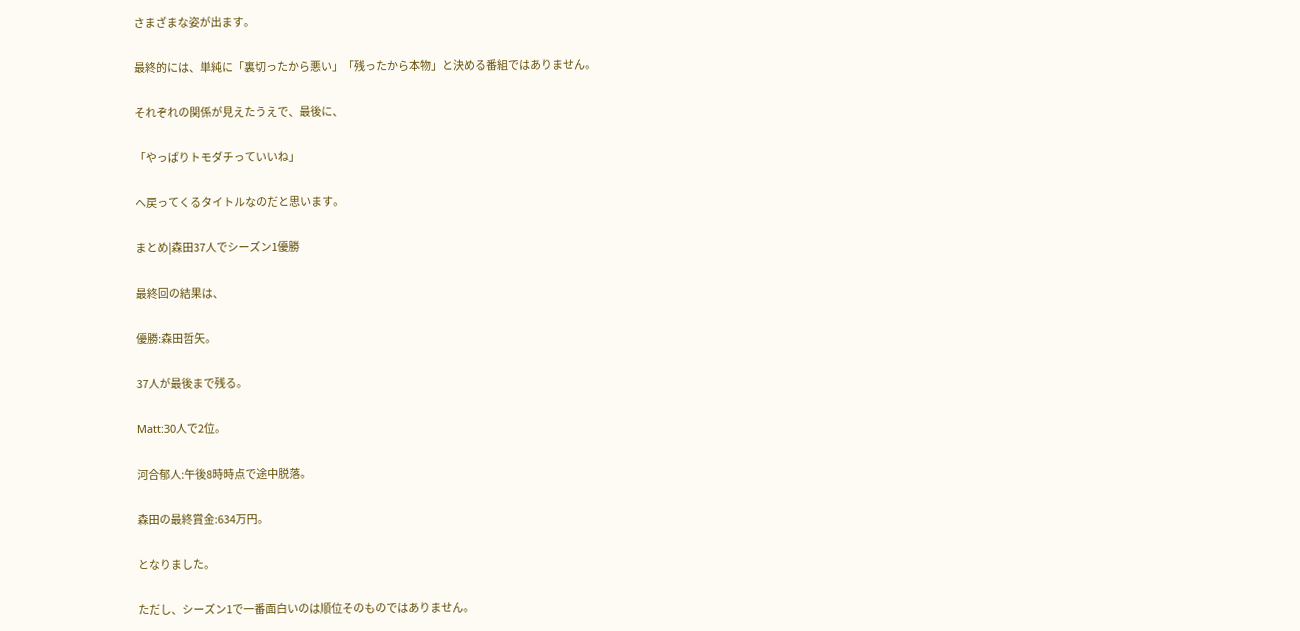さまざまな姿が出ます。

最終的には、単純に「裏切ったから悪い」「残ったから本物」と決める番組ではありません。

それぞれの関係が見えたうえで、最後に、

「やっぱりトモダチっていいね」

へ戻ってくるタイトルなのだと思います。

まとめ|森田37人でシーズン1優勝

最終回の結果は、

優勝:森田哲矢。

37人が最後まで残る。

Matt:30人で2位。

河合郁人:午後8時時点で途中脱落。

森田の最終賞金:634万円。

となりました。

ただし、シーズン1で一番面白いのは順位そのものではありません。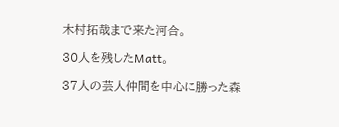木村拓哉まで来た河合。

30人を残したMatt。

37人の芸人仲間を中心に勝った森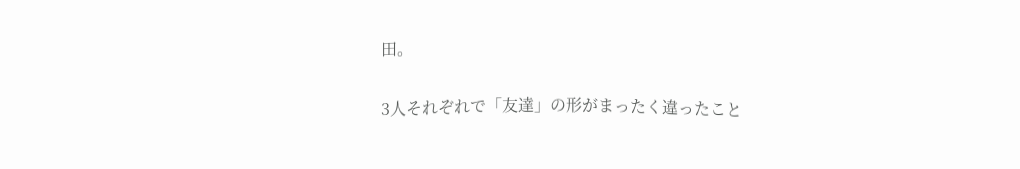田。

3人それぞれで「友達」の形がまったく違ったこと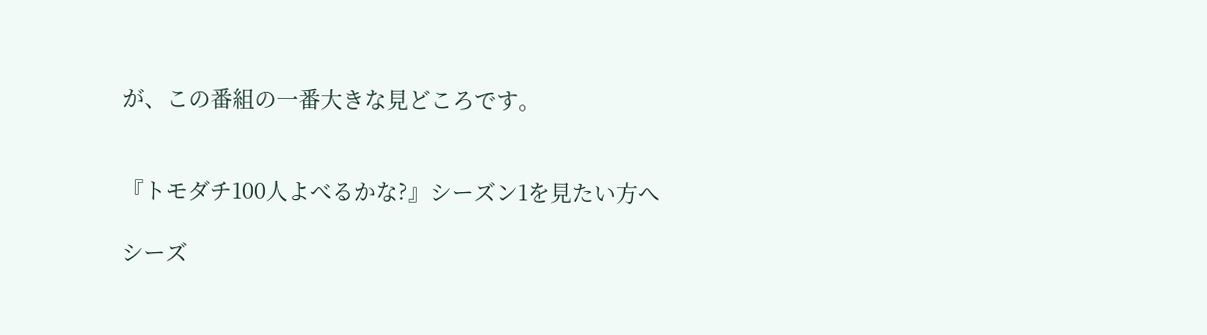が、この番組の一番大きな見どころです。


『トモダチ100人よべるかな?』シーズン1を見たい方へ

シーズ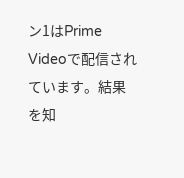ン1はPrime Videoで配信されています。結果を知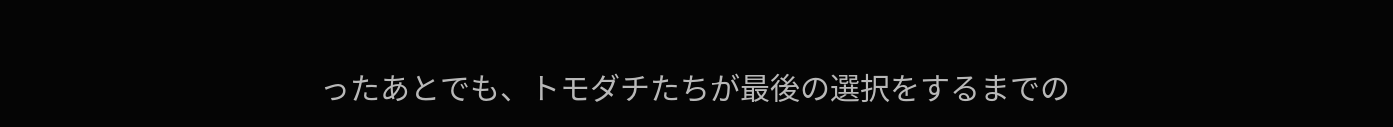ったあとでも、トモダチたちが最後の選択をするまでの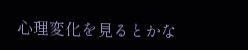心理変化を見るとかな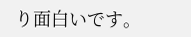り面白いです。